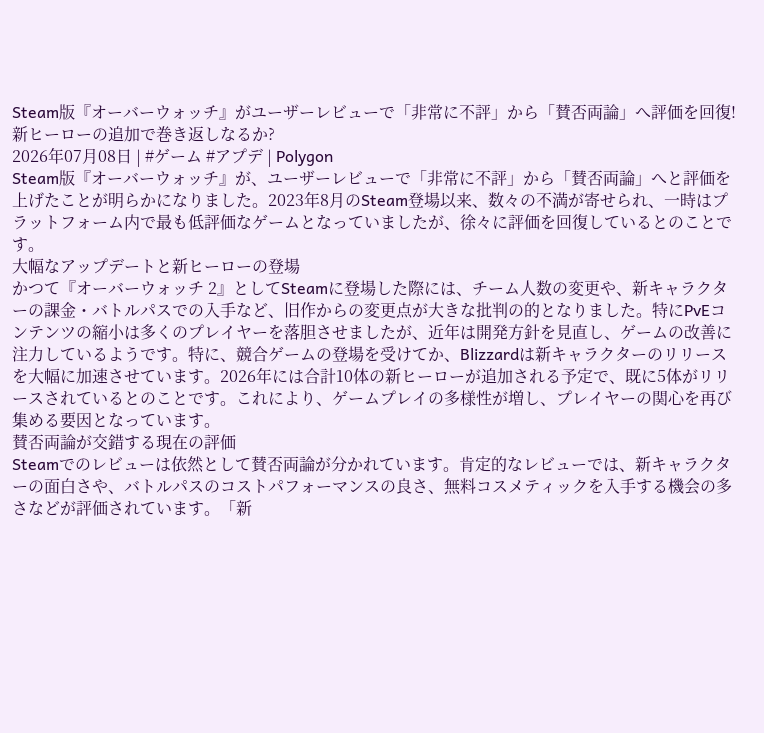Steam版『オーバーウォッチ』がユーザーレビューで「非常に不評」から「賛否両論」へ評価を回復!新ヒーローの追加で巻き返しなるか?
2026年07月08日 | #ゲーム #アプデ | Polygon
Steam版『オーバーウォッチ』が、ユーザーレビューで「非常に不評」から「賛否両論」へと評価を上げたことが明らかになりました。2023年8月のSteam登場以来、数々の不満が寄せられ、一時はプラットフォーム内で最も低評価なゲームとなっていましたが、徐々に評価を回復しているとのことです。
大幅なアップデートと新ヒーローの登場
かつて『オーバーウォッチ 2』としてSteamに登場した際には、チーム人数の変更や、新キャラクターの課金・バトルパスでの入手など、旧作からの変更点が大きな批判の的となりました。特にPvEコンテンツの縮小は多くのプレイヤーを落胆させましたが、近年は開発方針を見直し、ゲームの改善に注力しているようです。特に、競合ゲームの登場を受けてか、Blizzardは新キャラクターのリリースを大幅に加速させています。2026年には合計10体の新ヒーローが追加される予定で、既に5体がリリースされているとのことです。これにより、ゲームプレイの多様性が増し、プレイヤーの関心を再び集める要因となっています。
賛否両論が交錯する現在の評価
Steamでのレビューは依然として賛否両論が分かれています。肯定的なレビューでは、新キャラクターの面白さや、バトルパスのコストパフォーマンスの良さ、無料コスメティックを入手する機会の多さなどが評価されています。「新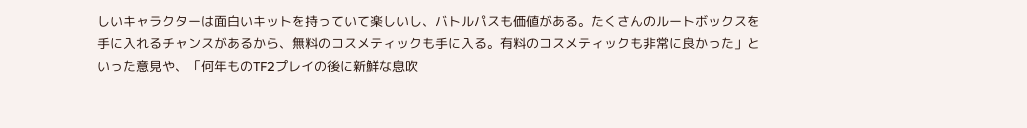しいキャラクターは面白いキットを持っていて楽しいし、バトルパスも価値がある。たくさんのルートボックスを手に入れるチャンスがあるから、無料のコスメティックも手に入る。有料のコスメティックも非常に良かった」といった意見や、「何年ものTF2プレイの後に新鮮な息吹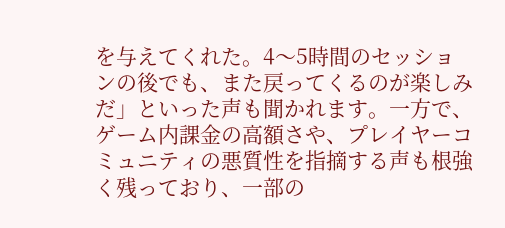を与えてくれた。4〜5時間のセッションの後でも、また戻ってくるのが楽しみだ」といった声も聞かれます。一方で、ゲーム内課金の高額さや、プレイヤーコミュニティの悪質性を指摘する声も根強く残っており、一部の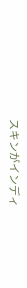スキンがインディ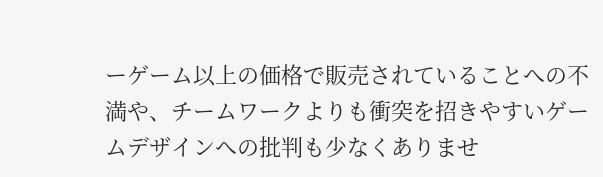ーゲーム以上の価格で販売されていることへの不満や、チームワークよりも衝突を招きやすいゲームデザインへの批判も少なくありませ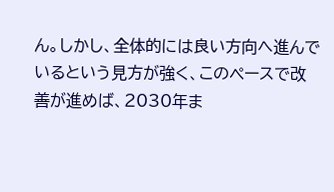ん。しかし、全体的には良い方向へ進んでいるという見方が強く、このペースで改善が進めば、2030年ま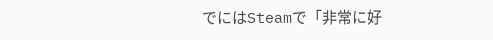でにはSteamで「非常に好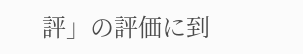評」の評価に到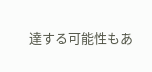達する可能性もあ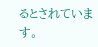るとされています。